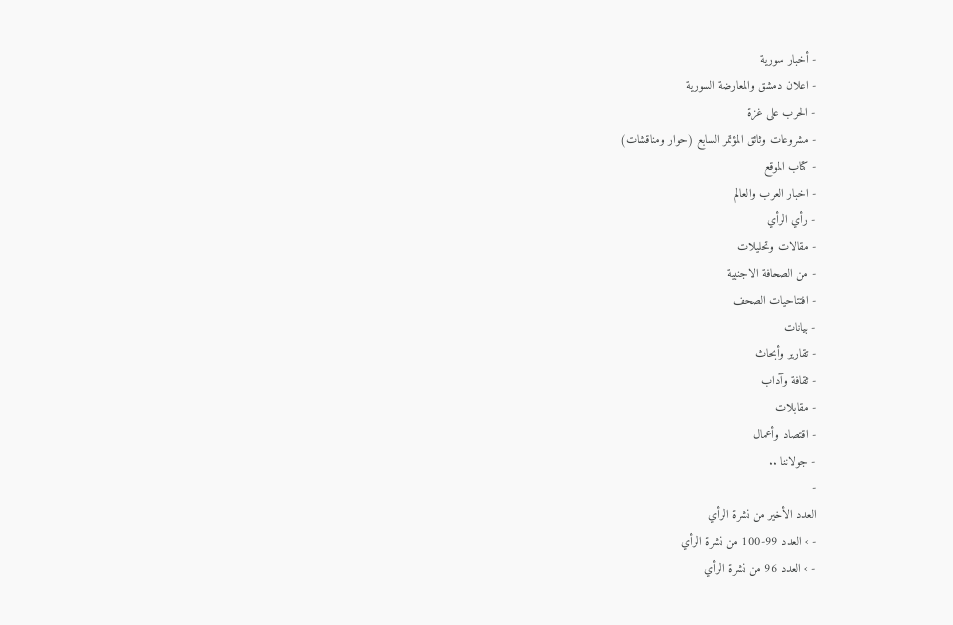- أخبار سورية
- اعلان دمشق والمعارضة السورية
- الحرب على غزة
- مشروعات وثائق المؤتمر السابع (حوار ومناقشات)
- كتاب الموقع
- اخبار العرب والعالم
- رأي الرأي
- مقالات وتحليلات
- من الصحافة الاجنبية
- افتتاحيات الصحف
- بيانات
- تقارير وأبحاث
- ثقافة وآداب
- مقابلات
- اقتصاد وأعمال
- جولاننا ..
-
العدد الأخير من نشرة الرأي
- › العدد 99-100 من نشرة الرأي
- › العدد 96 من نشرة الرأي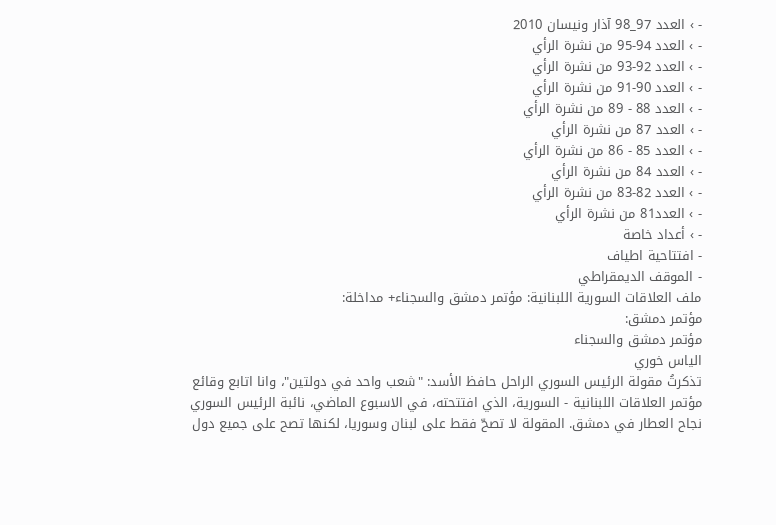- › العدد 97_98 آذار ونيسان 2010
- › العدد 94-95 من نشرة الرأي
- › العدد 92-93 من نشرة الرأي
- › العدد 90-91 من نشرة الرأي
- › العدد 88 - 89 من نشرة الرأي
- › العدد 87 من نشرة الرأي
- › العدد 85 - 86 من نشرة الرأي
- › العدد 84 من نشرة الرأي
- › العدد 82-83 من نشرة الرأي
- › العدد81 من نشرة الرأي
- › أعداد خاصة
- افتتاحية اطياف
- الموقف الديمقراطي
ملف العلاقات السورية اللبنانية: مؤتمر دمشق والسجناء+ مداخلة:
مؤتمر دمشق:
مؤتمر دمشق والسجناء
الياس خوري
تذكرتُ مقولة الرئيس السوري الراحل حافظ الأسد: "شعب واحد في دولتين"، وانا اتابع وقائع مؤتمر العلاقات اللبنانية - السورية، الذي افتتحته، في الاسبوع الماضي، نائبة الرئيس السوري نجاح العطار في دمشق. المقولة لا تصحّ فقط على لبنان وسوريا، لكنها تصح على جميع دول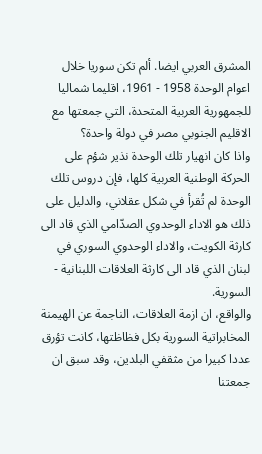المشرق العربي ايضا. ألم تكن سوريا خلال اعوام الوحدة 1958 - 1961، اقليما شماليا للجمهورية العربية المتحدة، التي جمعتها مع الاقليم الجنوبي مصر في دولة واحدة؟
واذا كان انهيار تلك الوحدة نذير شؤم على الحركة الوطنية العربية كلها، فإن دروس تلك الوحدة لم تُقرأ في شكل عقلاني، والدليل على ذلك هو الاداء الوحدوي الصدّامي الذي قاد الى كارثة الكويت، والاداء الوحدوي السوري في لبنان الذي قاد الى كارثة العلاقات اللبنانية - السورية.
والواقع، ان ازمة العلاقات، الناجمة عن الهيمنة المخابراتية السورية بكل فظاظتها، كانت تؤرق عددا كبيرا من مثقفي البلدين، وقد سبق ان جمعتنا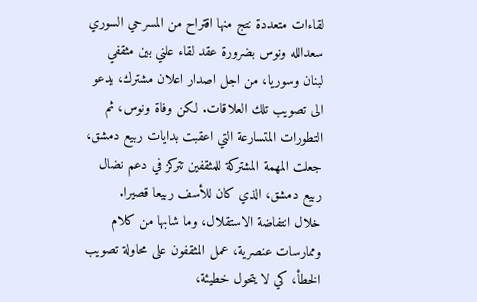لقاءات متعددة نتج منها اقتراح من المسرحي السوري سعدالله ونوس بضرورة عقد لقاء علني بين مثقفي لبنان وسوريا، من اجل اصدار اعلان مشترك، يدعو الى تصويب تلك العلاقات. لكن وفاة ونوس، ثم التطورات المتسارعة التي اعقبت بدايات ربيع دمشق، جعلت المهمة المشتركة للمثقفين تتركز في دعم نضال ربيع دمشق، الذي كان للأسف ربيعا قصيرا.
خلال انتفاضة الاستقلال، وما شابها من كلام وممارسات عنصرية، عمل المثقفون على محاولة تصويب الخطأ، كي لا يتحول خطيئة،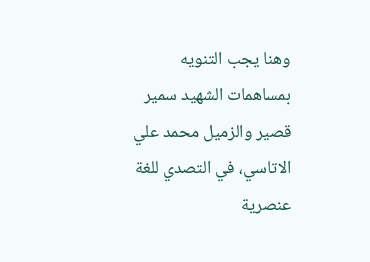وهنا يجب التنويه بمساهمات الشهيد سمير قصير والزميل محمد علي الاتاسي، في التصدي للغة عنصرية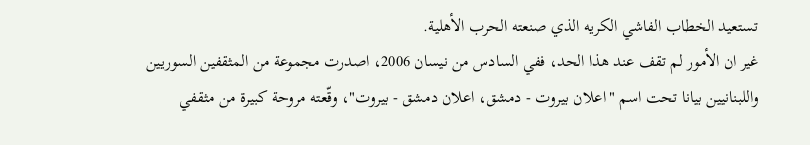تستعيد الخطاب الفاشي الكريه الذي صنعته الحرب الأهلية.
غير ان الأمور لم تقف عند هذا الحد، ففي السادس من نيسان 2006، اصدرت مجموعة من المثقفين السوريين واللبنانيين بيانا تحت اسم "اعلان بيروت - دمشق، اعلان دمشق - بيروت"، وقّعته مروحة كبيرة من مثقفي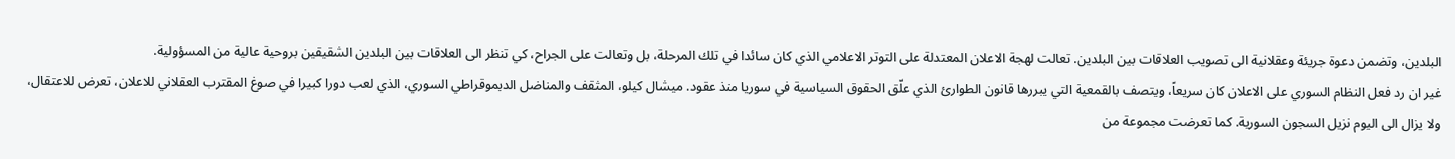البلدين، وتضمن دعوة جريئة وعقلانية الى تصويب العلاقات بين البلدين. تعالت لهجة الاعلان المعتدلة على التوتر الاعلامي الذي كان سائدا في تلك المرحلة، بل وتعالت على الجراح، كي تنظر الى العلاقات بين البلدين الشقيقين بروحية عالية من المسؤولية.
غير ان رد فعل النظام السوري على الاعلان كان سريعاً، ويتصف بالقمعية التي يبررها قانون الطوارئ الذي علّق الحقوق السياسية في سوريا منذ عقود. ميشال كيلو، المثقف والمناضل الديموقراطي السوري، الذي لعب دورا كبيرا في صوغ المقترب العقلاني للاعلان، تعرض للاعتقال، ولا يزال الى اليوم نزيل السجون السورية. كما تعرضت مجموعة من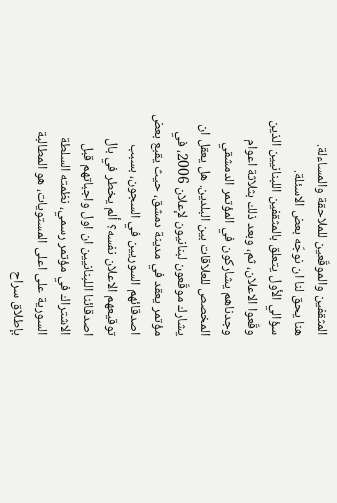المثقفين والموقّعين للملاحقة والمساءلة.
هنا يحق لنا ان نوجّه بعض الاسئلة.
سؤالي الأول يتعلق بالمثقفين اللبنانيين الذين وقّعوا الاعلان، ثم، وبعد ذلك بثلاثة اعوام وجدناهم يشاركون في المؤتمر الدمشقي المخصص للعلاقات بين البلدين. هل يعقل ان يشارك موقّعون لبنانيون لإعلان 2006، في مؤتمر يعقد في مدينة دمشق، حيث يقبع بعض اصدقائهم السوريين في السجون، بسبب توقيعهم الاعلان نفسه؟ ألم يخطر في بال اصدقائنا اللبنانيين ان اول واجباتهم قبل الاشتراك في مؤتمر رسمي، نظمته السلطة السورية على اعلى المستويات، هو المطالبة بإطلاق سراح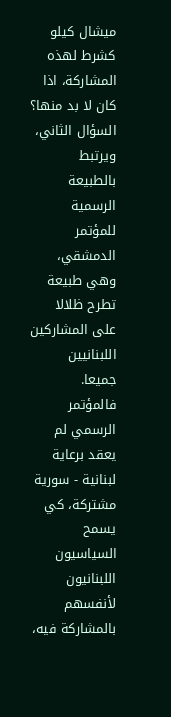ميشال كيلو كشرط لهذه المشاركة، اذا كان لا بد منها؟
السؤال الثاني، ويرتبط بالطبيعة الرسمية للمؤتمر الدمشقي، وهي طبيعة تطرح ظلالا على المشاركين اللبنانيين جميعا. فالمؤتمر الرسمي لم يعقد برعاية لبنانية - سورية مشتركة، كي يسمح السياسيون اللبنانيون لأنفسهم بالمشاركة فيه،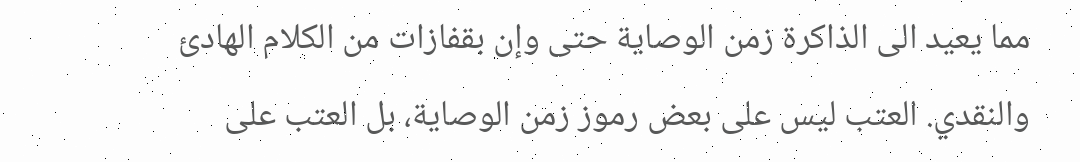مما يعيد الى الذاكرة زمن الوصاية حتى وإن بقفازات من الكلام الهادئ والنقدي. العتب ليس على بعض رموز زمن الوصاية، بل العتب على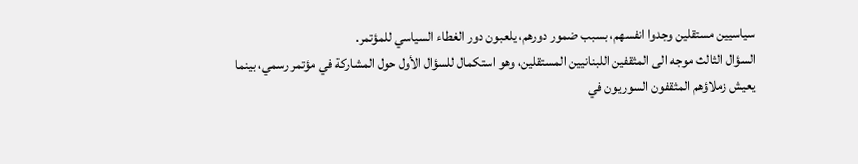سياسيين مستقلين وجدوا انفسهم، بسبب ضمور دورهم، يلعبون دور الغطاء السياسي للمؤتمر.
السؤال الثالث موجه الى المثقفين اللبنانيين المستقلين، وهو استكمال للسؤال الأول حول المشاركة في مؤتمر رسمي، بينما يعيش زملاؤهم المثقفون السوريون في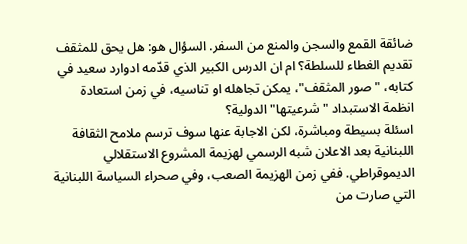ضائقة القمع والسجن والمنع من السفر. السؤال هو: هل يحق للمثقف تقديم الغطاء للسلطة؟ ام ان الدرس الكبير الذي قدّمه ادوارد سعيد في كتابه، "صور المثقف"، يمكن تجاهله او تناسيه، في زمن استعادة انظمة الاستبداد "شرعيتها" الدولية؟
اسئلة بسيطة ومباشرة، لكن الاجابة عنها سوف ترسم ملامح الثقافة اللبنانية بعد الاعلان شبه الرسمي لهزيمة المشروع الاستقلالي الديموقراطي. ففي زمن الهزيمة الصعب، وفي صحراء السياسة اللبنانية التي صارت من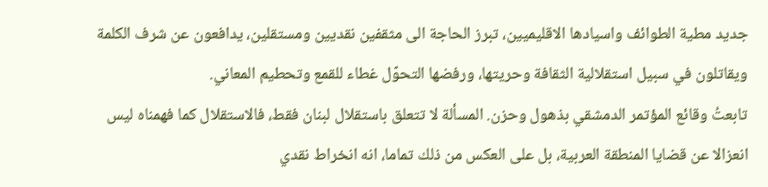جديد مطية الطوائف واسيادها الاقليميين، تبرز الحاجة الى مثقفين نقديين ومستقلين، يدافعون عن شرف الكلمة ويقاتلون في سبيل استقلالية الثقافة وحريتها، ورفضها التحوّل غطاء للقمع وتحطيم المعاني.
تابعتُ وقائع المؤتمر الدمشقي بذهول وحزن. المسألة لا تتعلق باستقلال لبنان فقط، فالاستقلال كما فهمناه ليس انعزالا عن قضايا المنطقة العربية، بل على العكس من ذلك تماما، انه انخراط نقدي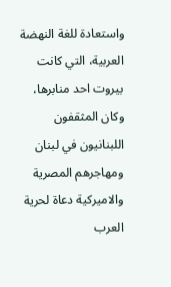واستعادة للغة النهضة العربية، التي كانت بيروت احد منابرها، وكان المثقفون اللبنانيون في لبنان ومهاجرهم المصرية والاميركية دعاة لحرية العرب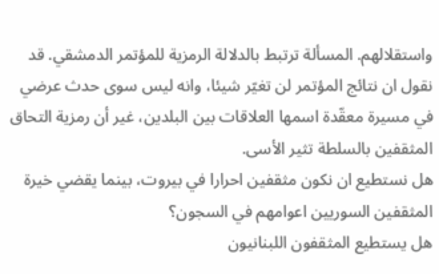واستقلالهم. المسألة ترتبط بالدلالة الرمزية للمؤتمر الدمشقي. قد نقول ان نتائج المؤتمر لن تغيّر شيئا، وانه ليس سوى حدث عرضي في مسيرة معقّدة اسمها العلاقات بين البلدين، غير أن رمزية التحاق المثقفين بالسلطة تثير الأسى.
هل نستطيع ان نكون مثقفين احرارا في بيروت، بينما يقضي خيرة المثقفين السوريين اعوامهم في السجون؟
هل يستطيع المثقفون اللبنانيون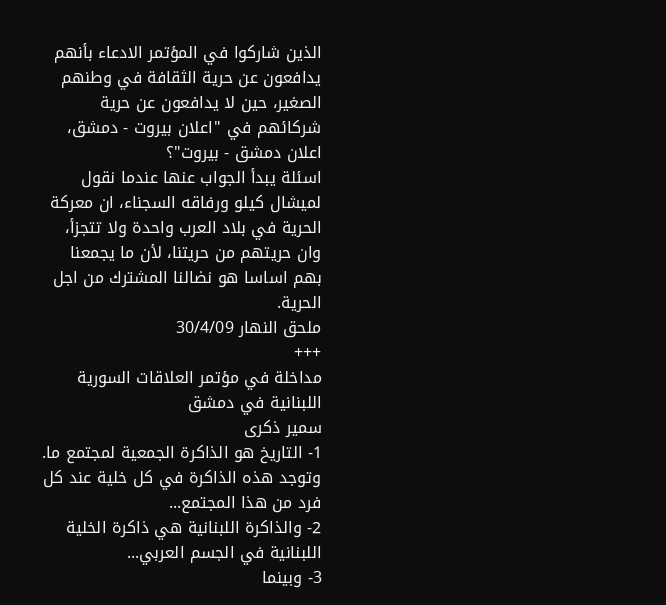الذين شاركوا في المؤتمر الادعاء بأنهم يدافعون عن حرية الثقافة في وطنهم الصغير، حين لا يدافعون عن حرية شركائهم في "اعلان بيروت - دمشق، اعلان دمشق - بيروت"؟
اسئلة يبدأ الجواب عنها عندما نقول لميشال كيلو ورفاقه السجناء، ان معركة الحرية في بلاد العرب واحدة ولا تتجزأ، وان حريتهم من حريتنا، لأن ما يجمعنا بهم اساسا هو نضالنا المشترك من اجل الحرية.
ملحق النهار 30/4/09
+++
مداخلة في مؤتمر العلاقات السورية اللبنانية في دمشق
سمير ذكرى
1- التاريخ هو الذاكرة الجمعية لمجتمع ما. وتوجد هذه الذاكرة في كل خلية عند كل فرد من هذا المجتمع...
2- والذاكرة اللبنانية هي ذاكرة الخلية اللبنانية في الجسم العربي...
3- وبينما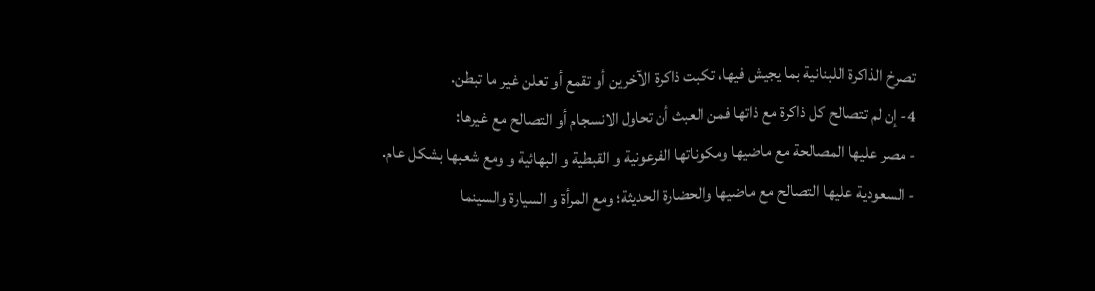تصرخ الذاكرة اللبنانية بما يجيش فيها، تكبت ذاكرة الآخرين أو تقمع أو تعلن غير ما تبطن.
4- إن لم تتصالح كل ذاكرة مع ذاتها فمن العبث أن تحاول الانسجام أو التصالح مع غيرها:
- مصر عليها المصالحة مع ماضيها ومكوناتها الفرعونية و القبطية و البهائية و ومع شعبها بشكل عام.
- السعودية عليها التصالح مع ماضيها والحضارة الحديثة؛ ومع المرأة و السيارة والسينما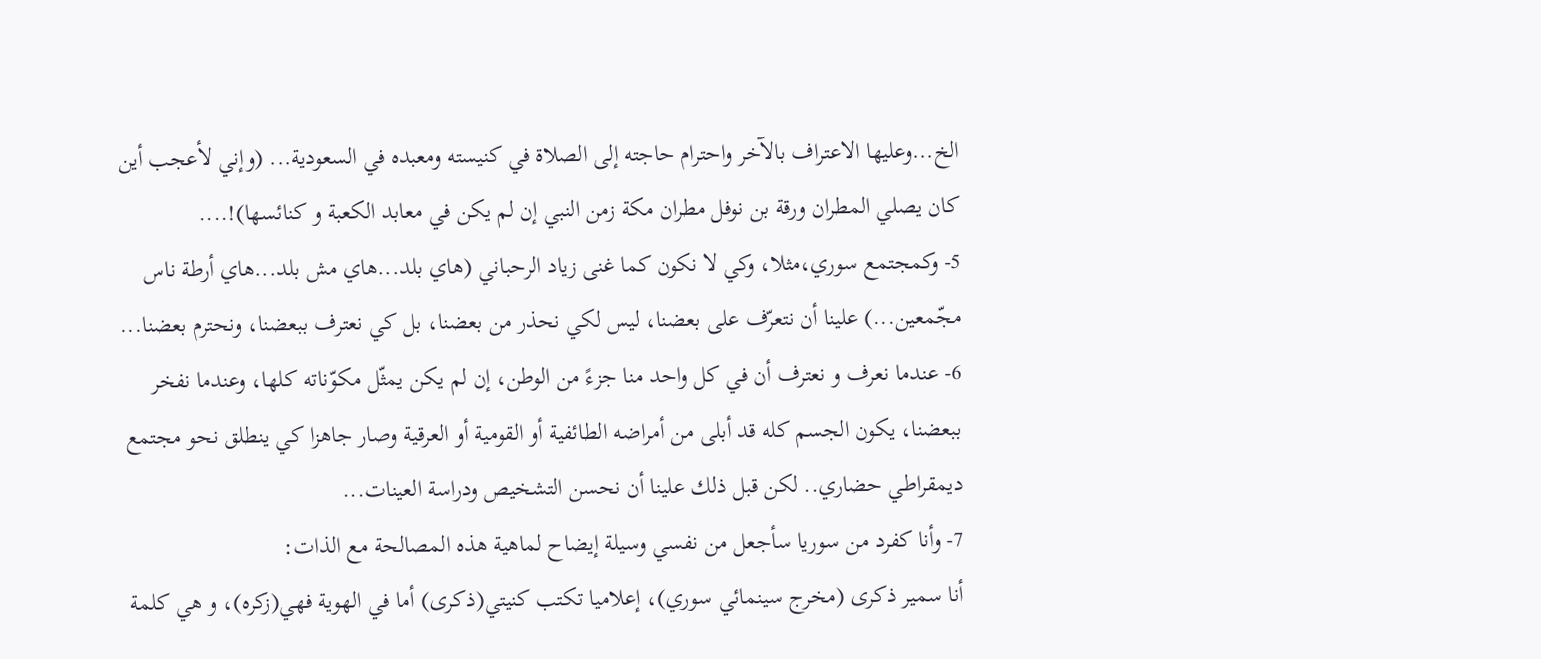الخ...وعليها الاعتراف بالآخر واحترام حاجته إلى الصلاة في كنيسته ومعبده في السعودية... (وإني لأعجب أين كان يصلي المطران ورقة بن نوفل مطران مكة زمن النبي إن لم يكن في معابد الكعبة و كنائسها)!....
5- وكمجتمع سوري،مثلا، وكي لا نكون كما غنى زياد الرحباني (هاي بلد...هاي مش بلد...هاي أرطة ناس مجّمعين...) علينا أن نتعرّف على بعضنا، ليس لكي نحذر من بعضنا، بل كي نعترف ببعضنا، ونحترم بعضنا...
6- عندما نعرف و نعترف أن في كل واحد منا جزءً من الوطن، إن لم يكن يمثّل مكوّناته كلها، وعندما نفخر ببعضنا، يكون الجسم كله قد أبلى من أمراضه الطائفية أو القومية أو العرقية وصار جاهزا كي ينطلق نحو مجتمع ديمقراطي حضاري.. لكن قبل ذلك علينا أن نحسن التشخيص ودراسة العينات...
7- وأنا كفرد من سوريا سأجعل من نفسي وسيلة إيضاح لماهية هذه المصالحة مع الذات:
أنا سمير ذكرى (مخرج سينمائي سوري)، إعلاميا تكتب كنيتي(ذكرى) أما في الهوية فهي(زكره)، و هي كلمة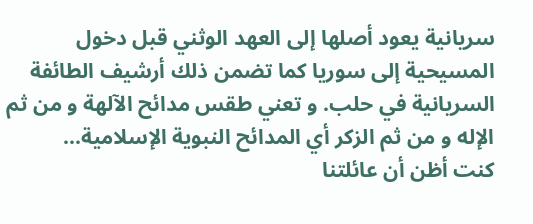سريانية يعود أصلها إلى العهد الوثني قبل دخول المسيحية إلى سوريا كما تضمن ذلك أرشيف الطائفة السريانية في حلب. و تعني طقس مدائح الآلهة و من ثم الإله و من ثم الزكر أي المدائح النبوية الإسلامية...
كنت أظن أن عائلتنا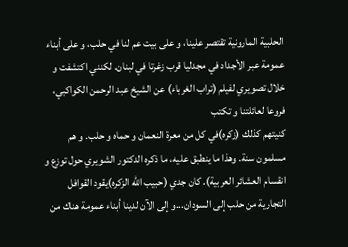الحلبية المارونية تقتصر علينا، و على بيت عم لنا في حلب، و على أبناء عمومة عبر الأجداد في مجدليا قرب زغرتا في لبنان. لكنني اكتشفت و خلال تصويري لفيلم (تراب الغرباء) عن الشيخ عبد الرحمن الكواكبي، فروعا لعائلتنا و تكتب
كنيتهم كذلك (زكره)في كل من معرة النعمان و حماه و حلب. و هم مسلمون سنة. وهذا ما ينطبق عليه، ما ذكره الدكتور الشويري حول توزع و انقسام العشائر العربية). كان جدي (حبيب الله الزكره)يقود القوافل التجارية من حلب إلى السودان...و إلى الآن لدينا أبناء عمومة هناك من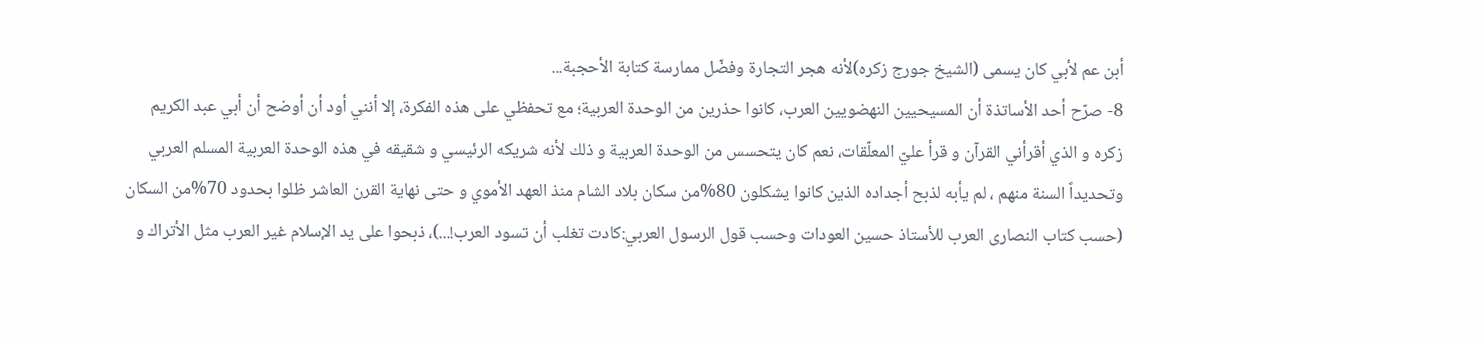أبن عم لأبي كان يسمى (الشيخ جورج زكره)لأنه هجر التجارة وفضّل ممارسة كتابة الأحجبة...
8- صرّح أحد الأساتذة أن المسيحيين النهضويين العرب، كانوا حذرين من الوحدة العربية؛ مع تحفظي على هذه الفكرة، إلا أنني أود أن أوضح أن أبي عبد الكريم زكره و الذي أقرأني القرآن و قرأ عليّ المعلّقات، نعم كان يتحسس من الوحدة العربية و ذلك لأنه شريكه الرئيسي و شقيقه في هذه الوحدة العربية المسلم العربي وتحديداً السنة منهم ، لم يأبه لذبح أجداده الذين كانوا يشكلون 80%من سكان بلاد الشام منذ العهد الأموي و حتى نهاية القرن العاشر ظلوا بحدود 70%من السكان (حسب كتاب النصارى العرب للأستاذ حسين العودات وحسب قول الرسول العربي:كادت تغلب أن تسود العرب!...)، ذبحوا على يد الإسلام غير العرب مثل الأتراك و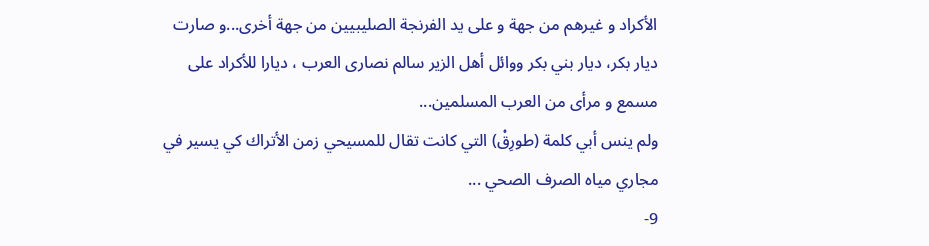الأكراد و غيرهم من جهة و على يد الفرنجة الصليبيين من جهة أخرى...و صارت ديار بكر، ديار بني بكر ووائل أهل الزير سالم نصارى العرب ، ديارا للأكراد على مسمع و مرأى من العرب المسلمين...
ولم ينس أبي كلمة (طورِقْ) التي كانت تقال للمسيحي زمن الأتراك كي يسير في مجاري مياه الصرف الصحي ...
9-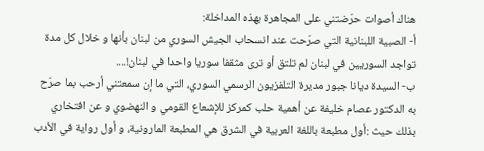هناك أصوات حرّضتني على المجاهرة بهذه المداخلة:
أ- الصبية اللبنانية التي صرّحت عند انسحاب الجيش السوري من لبنان بأنها و خلال كل مدة تواجد السوريين في لبنان لم تلتق أو ترى مثقفا سوريا واحدا في لبنان!....
ب- السيدة ديانا جبور مديرة التلفزيون الرسمي السوري، التي ما إن سمعتني أرحب بما صرّح به الدكتور عصام خليفة عن أهمية حلب كمركز للإشعاع القومي و النهضوي و عن افتخاري بذلك حيث :أول مطبعة باللغة العربية في الشرق هي المطبعة المارونية، و أول رواية في الأدب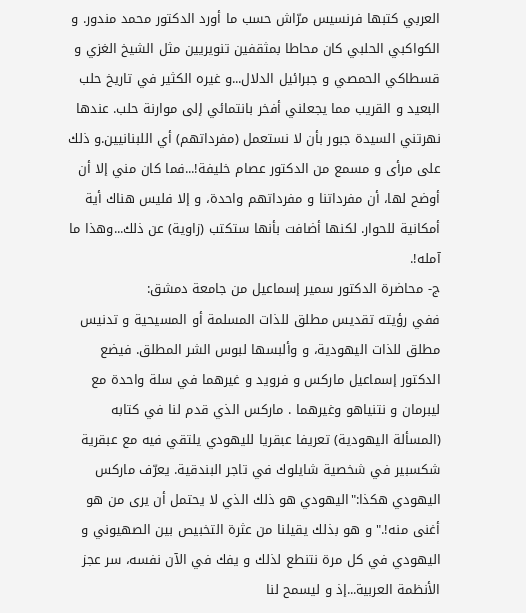العربي كتبها فرنسيس مرّاش حسب ما أورد الدكتور محمد مندور. و الكواكبي الحلبي كان محاطا بمثقفين تنويريين مثل الشيخ الغزي و قسطاكي الحمصي و جبرائيل الدلال...و غيره الكثير في تاريخ حلب البعيد و القريب مما يجعلني أفخر بانتمائي إلى موارنة حلب. عندها نهرتني السيدة جبور بأن لا نستعمل (مفرداتهم) أي اللبنانيين.و ذلك على مرأى و مسمع من الدكتور عصام خليفة!...فما كان مني إلا أن أوضح لها، أن مفرداتنا و مفرداتهم واحدة، و إلا فليس هناك أية أمكانية للحوار. لكنها أضافت بأنها ستكتب (زاوية) عن ذلك...وهذا ما آمله!.
ج- محاضرة الدكتور سمير إسماعيل من جامعة دمشق:
ففي رؤيته تقديس مطلق للذات المسلمة أو المسيحية و تدنيس مطلق للذات اليهودية، و وألبسها لبوس الشر المطلق. فيضع الدكتور إسماعيل ماركس و فرويد و غيرهما في سلة واحدة مع ليبرمان و نتنياهو وغيرهما . ماركس الذي قدم لنا في كتابه (المسألة اليهودية) تعريفا عبقريا لليهودي يلتقي فيه مع عبقرية شكسبير في شخصية شايلوك في تاجر البندقية. يعرّف ماركس اليهودي هكذا:"اليهودي هو ذلك الذي لا يحتمل أن يرى من هو أغنى منه!." و هو بذلك يقيلنا من عثرة التخبيص بين الصهيوني و اليهودي في كل مرة نتنطع لذلك و يفك في الآن نفسه، سر عجز الأنظمة العربية...إذ و ليسمح لنا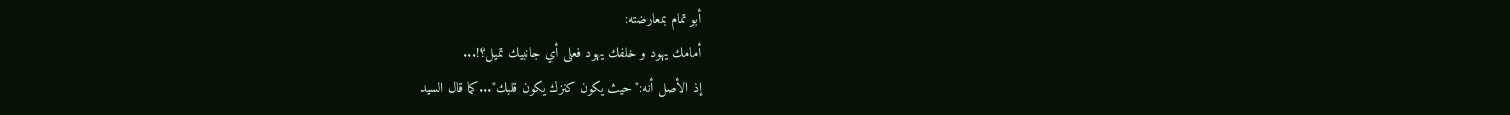أبو تمام بمعارضته:
أمامك يهود و خلفك يهود فعلى أي جانبيك تميل؟!...
إذ الأصل أنه:"حيث يكون كنزك يكون قلبك"...كما قال السيد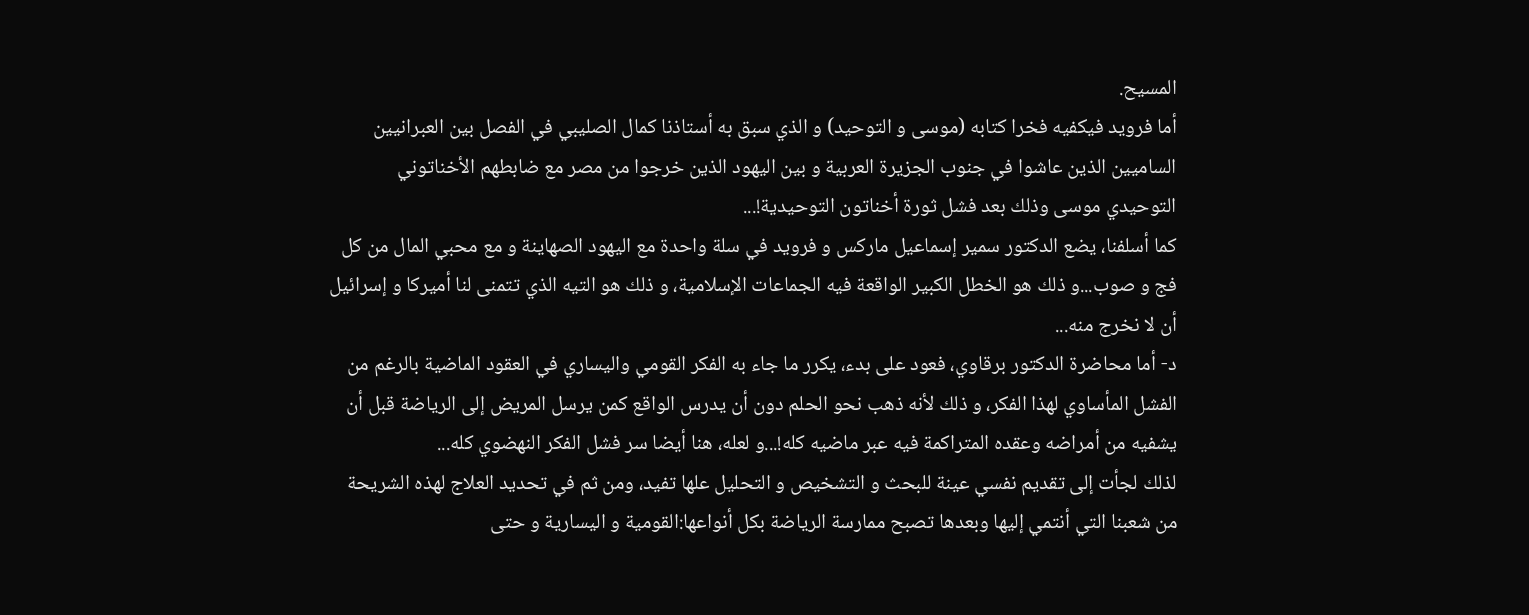المسيح.
أما فرويد فيكفيه فخرا كتابه (موسى و التوحيد) و الذي سبق به أستاذنا كمال الصليبي في الفصل بين العبرانيين الساميين الذين عاشوا في جنوب الجزيرة العربية و بين اليهود الذين خرجوا من مصر مع ضابطهم الأخناتوني التوحيدي موسى وذلك بعد فشل ثورة أخناتون التوحيدية!...
كما أسلفنا، يضع الدكتور سمير إسماعيل ماركس و فرويد في سلة واحدة مع اليهود الصهاينة و مع محبي المال من كل فج و صوب...و ذلك هو الخطل الكبير الواقعة فيه الجماعات الإسلامية، و ذلك هو التيه الذي تتمنى لنا أميركا و إسرائيل أن لا نخرج منه...
د- أما محاضرة الدكتور برقاوي، فعود على بدء، يكرر ما جاء به الفكر القومي واليساري في العقود الماضية بالرغم من الفشل المأساوي لهذا الفكر، و ذلك لأنه ذهب نحو الحلم دون أن يدرس الواقع كمن يرسل المريض إلى الرياضة قبل أن يشفيه من أمراضه وعقده المتراكمة فيه عبر ماضيه كله!...و لعله، هنا أيضا سر فشل الفكر النهضوي كله...
لذلك لجأت إلى تقديم نفسي عينة للبحث و التشخيص و التحليل علها تفيد، ومن ثم في تحديد العلاج لهذه الشريحة من شعبنا التي أنتمي إليها وبعدها تصبح ممارسة الرياضة بكل أنواعها:القومية و اليسارية و حتى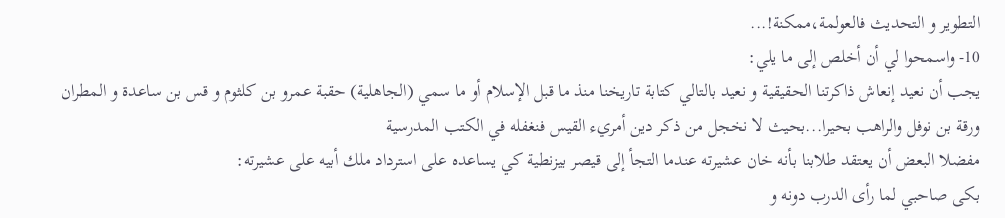التطوير و التحديث فالعولمة،ممكنة!...
10- واسمحوا لي أن أخلص إلى ما يلي:
يجب أن نعيد إنعاش ذاكرتنا الحقيقية و نعيد بالتالي كتابة تاريخنا منذ ما قبل الإسلام أو ما سمي (الجاهلية) حقبة عمرو بن كلثوم و قس بن ساعدة و المطران ورقة بن نوفل والراهب بحيرا...بحيث لا نخجل من ذكر دين أمريء القيس فنغفله في الكتب المدرسية
مفضلا البعض أن يعتقد طلابنا بأنه خان عشيرته عندما التجأ إلى قيصر بيزنطية كي يساعده على استرداد ملك أبيه على عشيرته:
بكى صاحبي لما رأى الدرب دونه و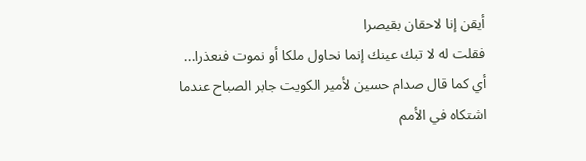أيقن إنا لاحقان بقيصرا
فقلت له لا تبك عينك إنما نحاول ملكا أو نموت فنعذرا...
أي كما قال صدام حسين لأمير الكويت جابر الصباح عندما اشتكاه في الأمم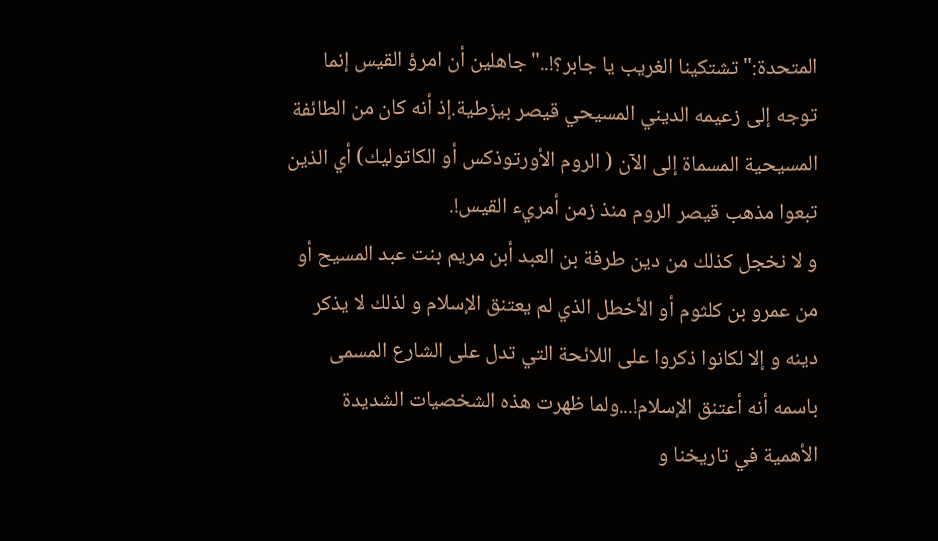المتحدة:"تشتكينا الغريب يا جابر؟!.."جاهلين أن امرؤ القيس إنما توجه إلى زعيمه الديني المسيحي قيصر بيزطية.إذ أنه كان من الطائفة المسيحية المسماة إلى الآن ( الروم الأورتوذكس أو الكاتوليك) أي الذين تبعوا مذهب قيصر الروم منذ زمن أمريء القيس!.
و لا نخجل كذلك من دين طرفة بن العبد أبن مريم بنت عبد المسيح أو من عمرو بن كلثوم أو الأخطل الذي لم يعتنق الإسلام و لذلك لا يذكر دينه و إلا لكانوا ذكروا على اللائحة التي تدل على الشارع المسمى باسمه أنه أعتنق الإسلام!...ولما ظهرت هذه الشخصيات الشديدة الأهمية في تاريخنا و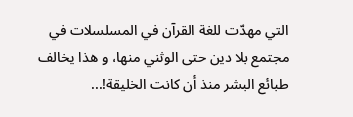التي مهدّت للغة القرآن في المسلسلات في مجتمع بلا دين حتى الوثني منها، و هذا يخالف طبائع البشر منذ أن كانت الخليقة!...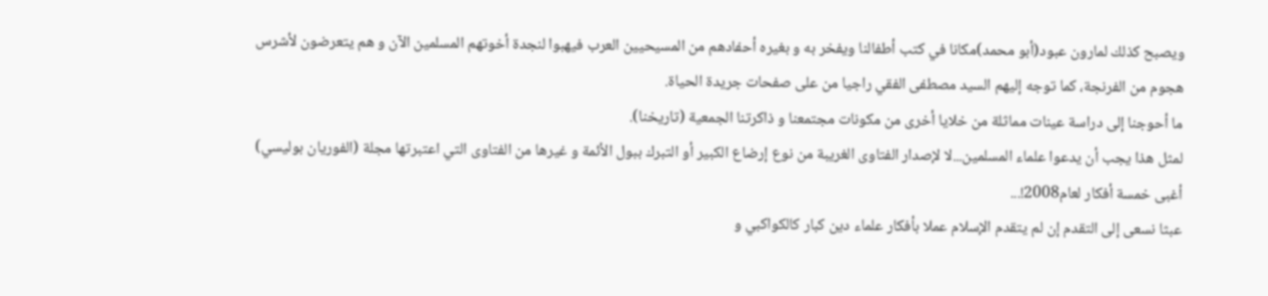ويصبح كذلك لمارون عبود(أبو محمد)مكانا في كتب أطفالنا ويفخر به و بغيره أحفادهم من المسيحيين العرب فيهبوا لنجدة أخوتهم المسلمين الآن و هم يتعرضون لأشرس هجوم من الفرنجة، كما توجه إليهم السيد مصطفى الفقي راجيا من على صفحات جريدة الحياة.
ما أحوجنا إلى دراسة عينات مماثلة من خلايا أخرى من مكونات مجتمعنا و ذاكرتنا الجمعية (تاريخنا).
لمثل هذا يجب أن يدعوا علماء المسلمين...لا لإصدار الفتاوى الغريبة من نوع إرضاع الكبير أو التبرك ببول الأئمة و غيرها من الفتاوى التي اعتبرتها مجلة (الفوريان بوليسي) أغبى خمسة أفكار لعام2008!...
عبثا نسعى إلى التقدم إن لم يتقدم الإسلام عملا بأفكار علماء دين كبار كالكواكبي و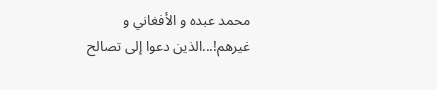محمد عبده و الأفغاني و غيرهم!...الذين دعوا إلى تصالح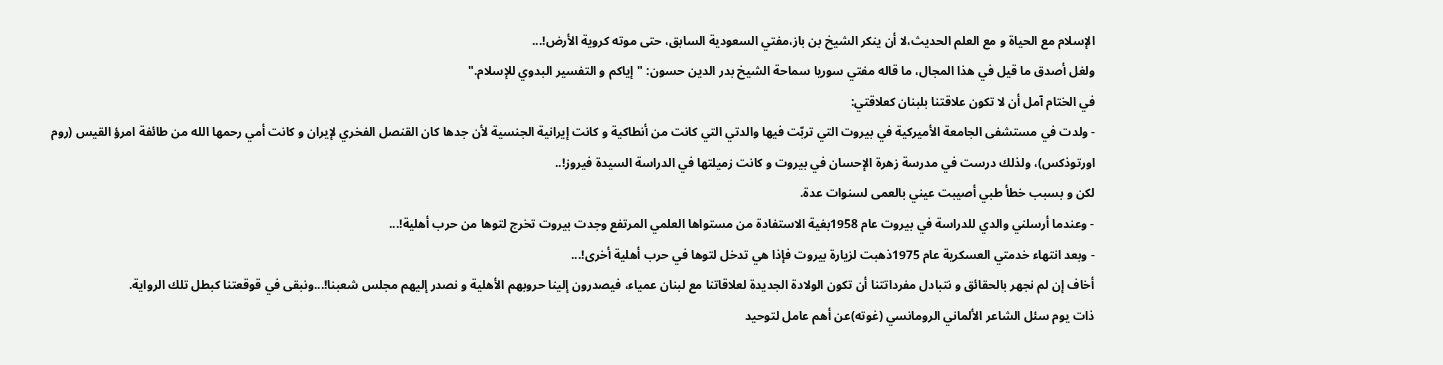الإسلام مع الحياة و مع العلم الحديث،لا أن ينكر الشيخ بن باز،مفتي السعودية السابق، حتى موته كروية الأرض!...
ولغل أصدق ما قيل في هذا المجال، ما قاله مفتي سوريا سماحة الشيخ بدر الدين حسون: "إياكم و التفسير البدوي للإسلام."
في الختام آمل أن لا تكون علاقتنا بلبنان كعلاقتي:
- ولدت في مستشفى الجامعة الأميركية في بيروت التي تربّت فيها والدتي التي كانت من أنطاكية و كانت إيرانية الجنسية لأن جدها كان القنصل الفخري لإيران و كانت أمي رحمها الله من طائفة امرؤ القيس (روم اورتوذكس)، ولذلك درست في مدرسة زهرة الإحسان في بيروت و كانت زميلتها في الدراسة السيدة فيروز!..
لكن و بسبب خطأ طبي أصيبت عيني بالعمى لسنوات عدة.
- وعندما أرسلني والدي للدراسة في بيروت عام 1958بغية الاستفادة من مستواها العلمي المرتفع وجدت بيروت تخرج لتوها من حرب أهلية!...
- وبعد انتهاء خدمتي العسكرية عام 1975ذهبت لزيارة بيروت فإذا هي تدخل لتوها في حرب أهلية أخرى!...
أخاف إن لم نجهر بالحقائق و نتبادل مفرداتتنا أن تكون الولادة الجديدة لعلاقاتنا مع لبنان عمياء، فيصدرون إلينا حروبهم الأهلية و نصدر إليهم مجلس شعبنا!...ونبقى في قوقعتنا كبطل تلك الرواية.
ذات يوم سئل الشاعر الألماني الرومانسي (غوته)عن أهم عامل لتوحيد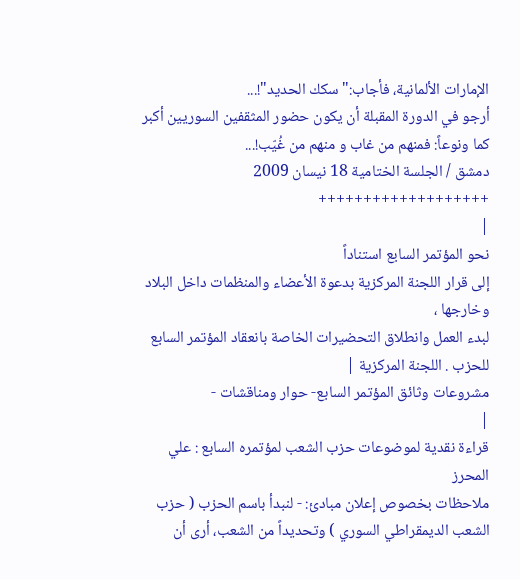الإمارات الألمانية، فأجاب:"سكك الحديد"!...
أرجو في الدورة المقبلة أن يكون حضور المثقفين السوريين أكبر كما ونوعاً: فمنهم من غاب و منهم من غُيّب!...
دمشق / الجلسة الختامية 18 نيسان 2009
+++++++++++++++++++
|
نحو المؤتمر السابع استناداً
إلى قرار اللجنة المركزية بدعوة الأعضاء والمنظمات داخل البلاد وخارجها ،
لبدء العمل وانطلاق التحضيرات الخاصة بانعقاد المؤتمر السابع للحزب . اللجنة المركزية |
مشروعات وثائق المؤتمر السابع- حوار ومناقشات -
|
قراءة نقدية لموضوعات حزب الشعب لمؤتمره السابع : علي المحرز
ملاحظات بخصوص إعلان مبادئ: - لنبدأ باسم الحزب ( حزب
الشعب الديمقراطي السوري ) وتحديداً من الشعب، أرى أن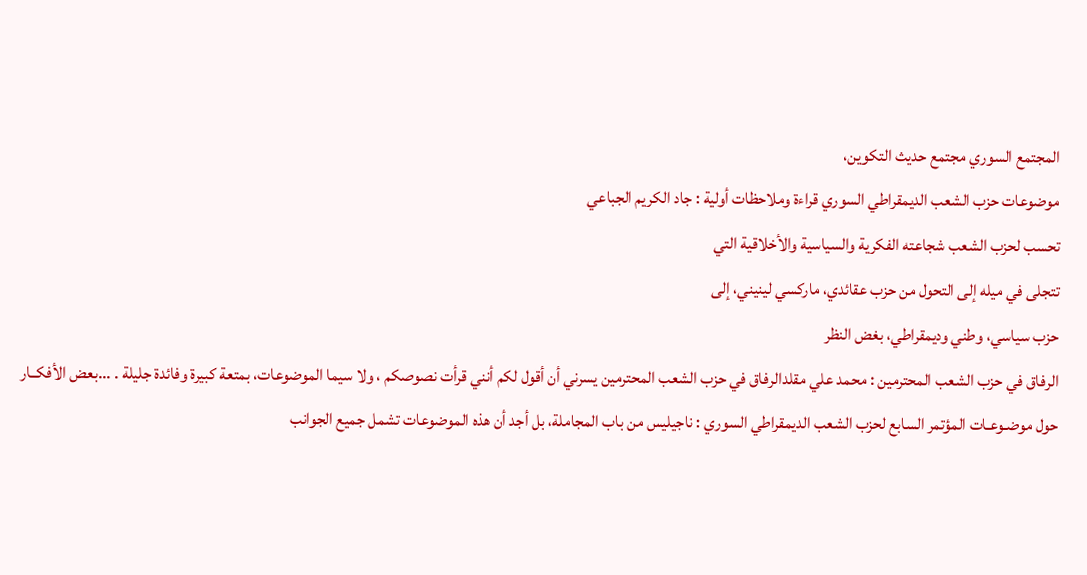المجتمع السوري مجتمع حديث التكوين،
موضوعات حزب الشعب الديمقراطي السوري قراءة وملاحظات أولية : جاد الكريم الجباعي
تحسب لحزب الشعب شجاعته الفكرية والسياسية والأخلاقية التي
تتجلى في ميله إلى التحول من حزب عقائدي، ماركسي لينيني، إلى
حزب سياسي، وطني وديمقراطي، بغض النظر
الرفاق في حزب الشعب المحترمين : محمد علي مقلدالرفاق في حزب الشعب المحترمين يسرني أن أقول لكم أنني قرأت نصوصكم ، ولا سيما الموضوعات، بمتعة كبيرة وفائدة جليلة . ...بعض الأفكــار حول موضـوعـات المؤتمر السابع لحزب الشعب الديمقراطي السوري : ناجيليس من باب المجاملة، بل أجد أن هذه الموضوعات تشمل جميع الجوانب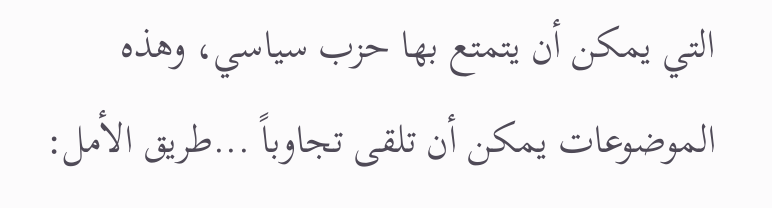التي يمكن أن يتمتع بها حزب سياسي، وهذه الموضوعات يمكن أن تلقى تجاوباً ...طريق الأمل: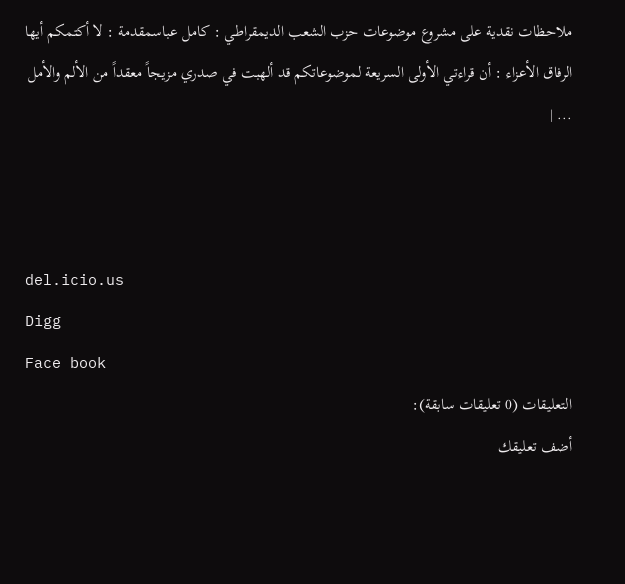ملاحظات نقدية على مشروع موضوعات حزب الشعب الديمقراطي : كامل عباسمقدمة : لا أكتمكم أيها الرفاق الأعزاء : أن قراءتي الأولى السريعة لموضوعاتكم قد ألهبت في صدري مزيجاً معقداً من الألم والأمل ... |



del.icio.us
Digg
Face book
التعليقات (0 تعليقات سابقة):
أضف تعليقك